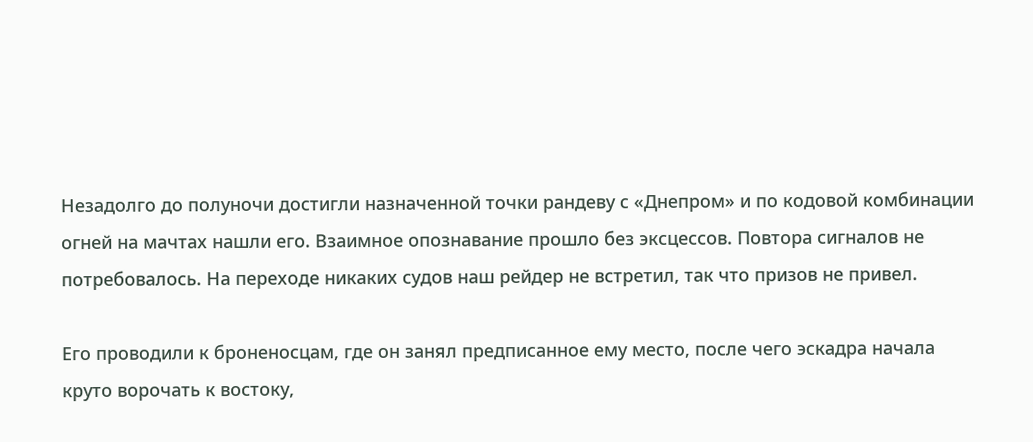Незадолго до полуночи достигли назначенной точки рандеву с «Днепром» и по кодовой комбинации огней на мачтах нашли его. Взаимное опознавание прошло без эксцессов. Повтора сигналов не потребовалось. На переходе никаких судов наш рейдер не встретил, так что призов не привел.

Его проводили к броненосцам, где он занял предписанное ему место, после чего эскадра начала круто ворочать к востоку,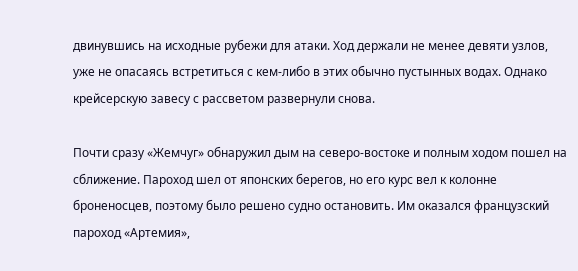двинувшись на исходные рубежи для атаки. Ход держали не менее девяти узлов, уже не опасаясь встретиться с кем-либо в этих обычно пустынных водах. Однако крейсерскую завесу с рассветом развернули снова.

Почти сразу «Жемчуг» обнаружил дым на северо-востоке и полным ходом пошел на сближение. Пароход шел от японских берегов, но его курс вел к колонне броненосцев, поэтому было решено судно остановить. Им оказался французский пароход «Артемия»,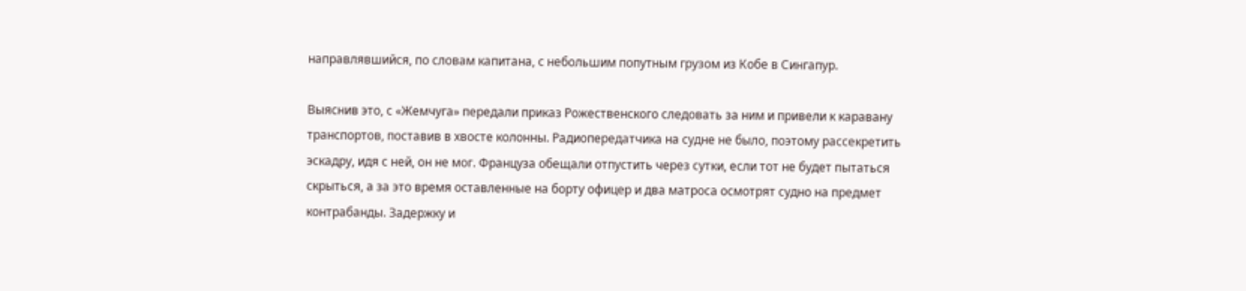направлявшийся, по словам капитана, с небольшим попутным грузом из Кобе в Сингапур.

Выяснив это, с «Жемчуга» передали приказ Рожественского следовать за ним и привели к каравану транспортов, поставив в хвосте колонны. Радиопередатчика на судне не было, поэтому рассекретить эскадру, идя с ней, он не мог. Француза обещали отпустить через сутки, если тот не будет пытаться скрыться, а за это время оставленные на борту офицер и два матроса осмотрят судно на предмет контрабанды. Задержку и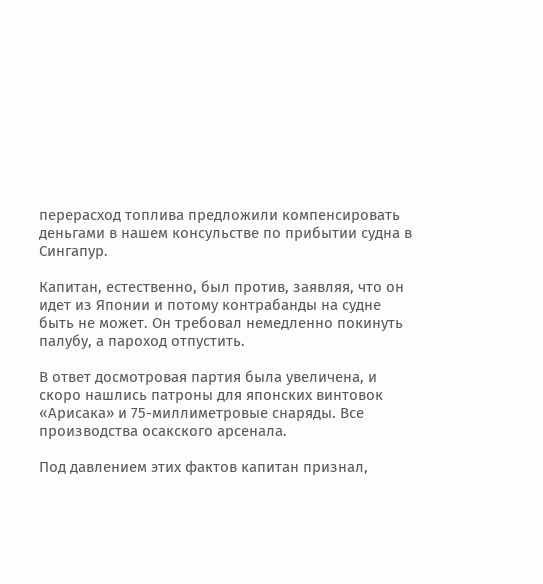перерасход топлива предложили компенсировать деньгами в нашем консульстве по прибытии судна в Сингапур.

Капитан, естественно, был против, заявляя, что он идет из Японии и потому контрабанды на судне быть не может. Он требовал немедленно покинуть палубу, а пароход отпустить.

В ответ досмотровая партия была увеличена, и скоро нашлись патроны для японских винтовок «Арисака» и 75-миллиметровые снаряды. Все производства осакского арсенала.

Под давлением этих фактов капитан признал,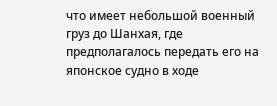что имеет небольшой военный груз до Шанхая, где предполагалось передать его на японское судно в ходе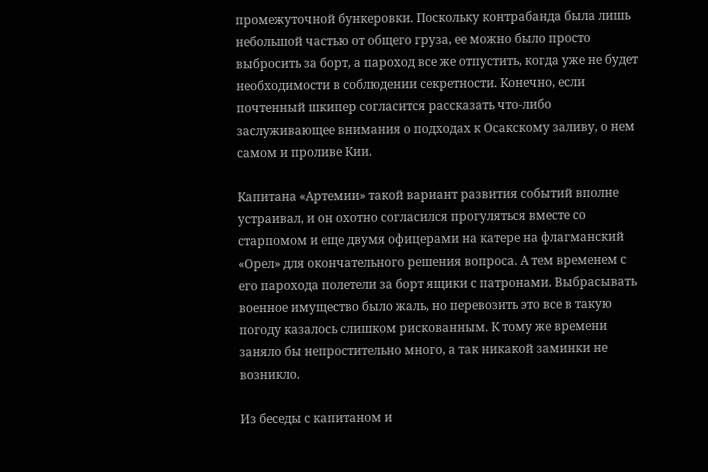промежуточной бункеровки. Поскольку контрабанда была лишь небольшой частью от общего груза, ее можно было просто выбросить за борт, а пароход все же отпустить, когда уже не будет необходимости в соблюдении секретности. Конечно, если почтенный шкипер согласится рассказать что-либо заслуживающее внимания о подходах к Осакскому заливу, о нем самом и проливе Кии.

Капитана «Артемии» такой вариант развития событий вполне устраивал, и он охотно согласился прогуляться вместе со старпомом и еще двумя офицерами на катере на флагманский «Орел» для окончательного решения вопроса. А тем временем с его парохода полетели за борт ящики с патронами. Выбрасывать военное имущество было жаль, но перевозить это все в такую погоду казалось слишком рискованным. К тому же времени заняло бы непростительно много, а так никакой заминки не возникло.

Из беседы с капитаном и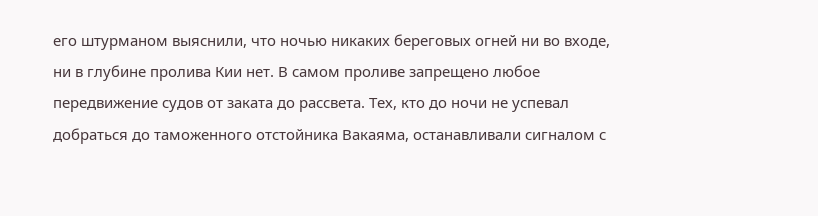его штурманом выяснили, что ночью никаких береговых огней ни во входе, ни в глубине пролива Кии нет. В самом проливе запрещено любое передвижение судов от заката до рассвета. Тех, кто до ночи не успевал добраться до таможенного отстойника Вакаяма, останавливали сигналом с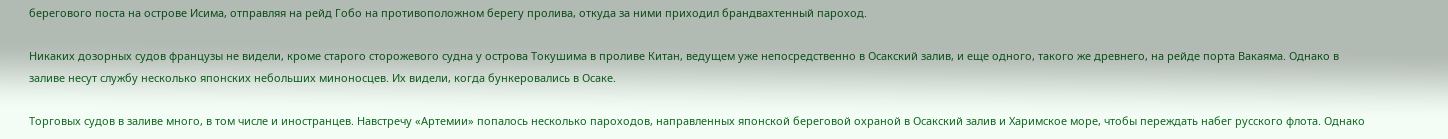берегового поста на острове Исима, отправляя на рейд Гобо на противоположном берегу пролива, откуда за ними приходил брандвахтенный пароход.

Никаких дозорных судов французы не видели, кроме старого сторожевого судна у острова Токушима в проливе Китан, ведущем уже непосредственно в Осакский залив, и еще одного, такого же древнего, на рейде порта Вакаяма. Однако в заливе несут службу несколько японских небольших миноносцев. Их видели, когда бункеровались в Осаке.

Торговых судов в заливе много, в том числе и иностранцев. Навстречу «Артемии» попалось несколько пароходов, направленных японской береговой охраной в Осакский залив и Харимское море, чтобы переждать набег русского флота. Однако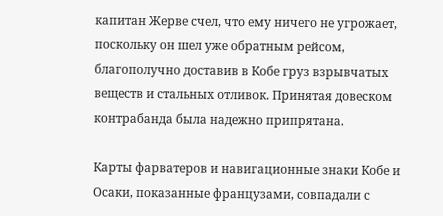капитан Жерве счел, что ему ничего не угрожает, поскольку он шел уже обратным рейсом, благополучно доставив в Кобе груз взрывчатых веществ и стальных отливок. Принятая довеском контрабанда была надежно припрятана.

Карты фарватеров и навигационные знаки Кобе и Осаки, показанные французами, совпадали с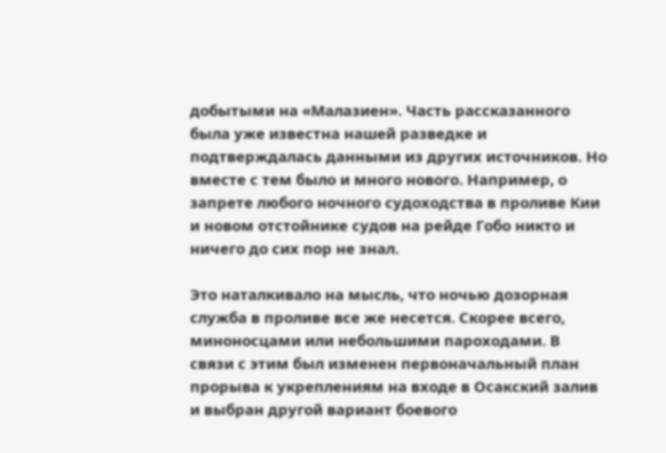добытыми на «Малазиен». Часть рассказанного была уже известна нашей разведке и подтверждалась данными из других источников. Но вместе с тем было и много нового. Например, о запрете любого ночного судоходства в проливе Кии и новом отстойнике судов на рейде Гобо никто и ничего до сих пор не знал.

Это наталкивало на мысль, что ночью дозорная служба в проливе все же несется. Скорее всего, миноносцами или небольшими пароходами. В связи с этим был изменен первоначальный план прорыва к укреплениям на входе в Осакский залив и выбран другой вариант боевого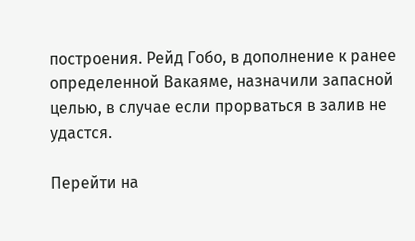построения. Рейд Гобо, в дополнение к ранее определенной Вакаяме, назначили запасной целью, в случае если прорваться в залив не удастся.

Перейти на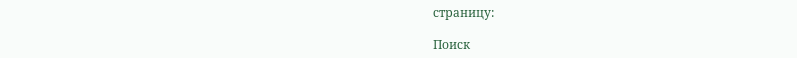страницу:

Поиск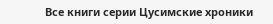Все книги серии Цусимские хроники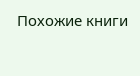Похожие книги